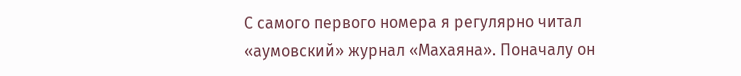С самого первого номера я регулярно читал «аумовский» журнал «Махаяна». Поначалу он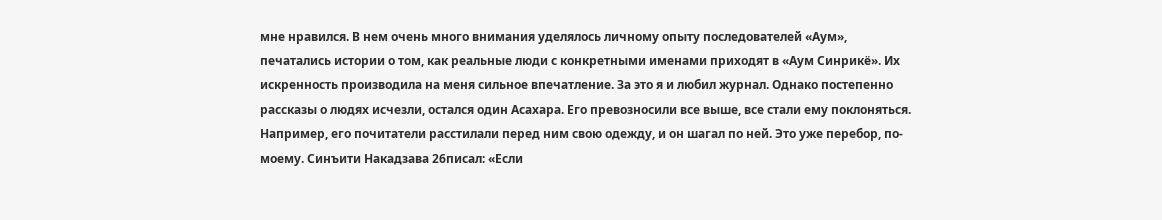мне нравился. В нем очень много внимания уделялось личному опыту последователей «Аум», печатались истории о том, как реальные люди с конкретными именами приходят в «Аум Синрикё». Их искренность производила на меня сильное впечатление. За это я и любил журнал. Однако постепенно рассказы о людях исчезли, остался один Асахара. Его превозносили все выше, все стали ему поклоняться. Например, его почитатели расстилали перед ним свою одежду, и он шагал по ней. Это уже перебор, по-моему. Синъити Накадзава 26писал: «Если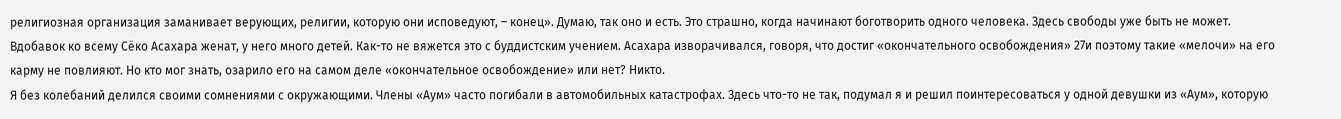религиозная организация заманивает верующих, религии, которую они исповедуют, – конец». Думаю, так оно и есть. Это страшно, когда начинают боготворить одного человека. Здесь свободы уже быть не может. Вдобавок ко всему Сёко Асахара женат, у него много детей. Как-то не вяжется это с буддистским учением. Асахара изворачивался, говоря, что достиг «окончательного освобождения» 27и поэтому такие «мелочи» на его карму не повлияют. Но кто мог знать, озарило его на самом деле «окончательное освобождение» или нет? Никто.
Я без колебаний делился своими сомнениями с окружающими. Члены «Аум» часто погибали в автомобильных катастрофах. Здесь что-то не так, подумал я и решил поинтересоваться у одной девушки из «Аум», которую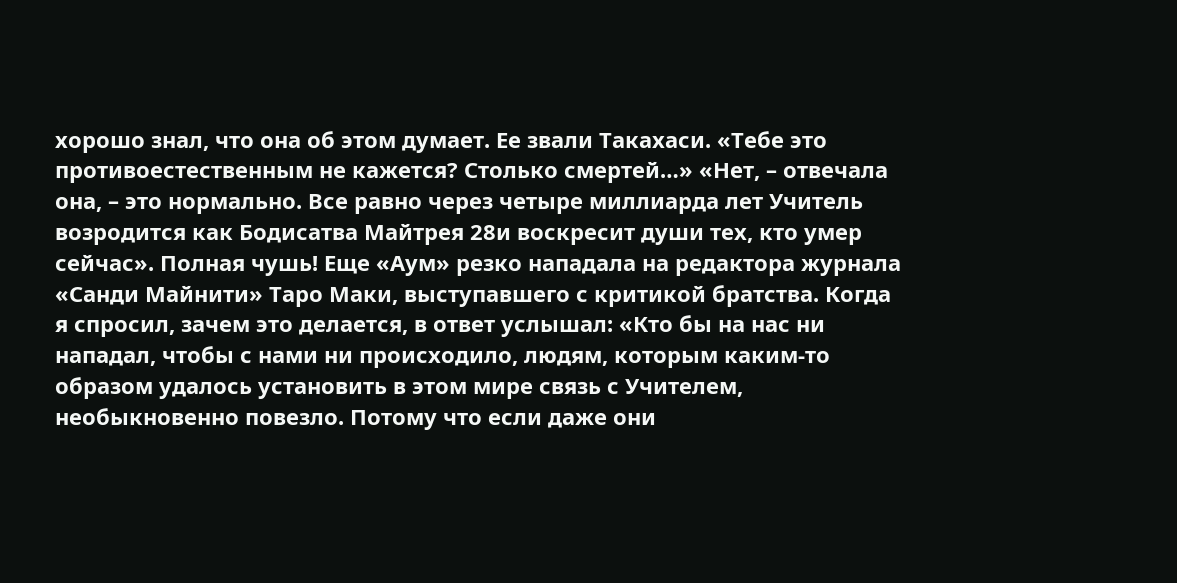хорошо знал, что она об этом думает. Ее звали Такахаси. «Тебе это противоестественным не кажется? Столько смертей…» «Нет, – отвечала она, – это нормально. Все равно через четыре миллиарда лет Учитель возродится как Бодисатва Майтрея 28и воскресит души тех, кто умер сейчас». Полная чушь! Еще «Аум» резко нападала на редактора журнала «Санди Майнити» Таро Маки, выступавшего с критикой братства. Когда я спросил, зачем это делается, в ответ услышал: «Кто бы на нас ни нападал, чтобы с нами ни происходило, людям, которым каким-то образом удалось установить в этом мире связь с Учителем, необыкновенно повезло. Потому что если даже они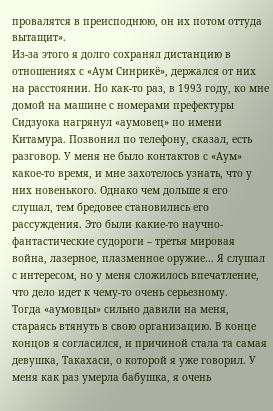провалятся в преисподнюю, он их потом оттуда вытащит».
Из-за этого я долго сохранял дистанцию в отношениях с «Аум Синрикё», держался от них на расстоянии. Но как-то раз, в 1993 году, ко мне домой на машине с номерами префектуры Сидзуока нагрянул «аумовец» по имени Китамура. Позвонил по телефону, сказал, есть разговор. У меня не было контактов с «Аум» какое-то время, и мне захотелось узнать, что у них новенького. Однако чем дольше я его слушал, тем бредовее становились его рассуждения. Это были какие-то научно-фантастические судороги – третья мировая война, лазерное, плазменное оружие… Я слушал с интересом, но у меня сложилось впечатление, что дело идет к чему-то очень серьезному.
Тогда «аумовцы» сильно давили на меня, стараясь втянуть в свою организацию. В конце концов я согласился, и причиной стала та самая девушка, Такахаси, о которой я уже говорил. У меня как раз умерла бабушка, я очень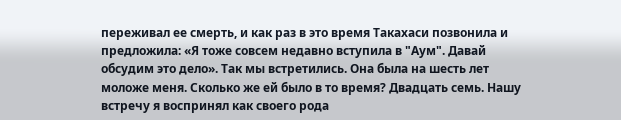переживал ее смерть, и как раз в это время Такахаси позвонила и предложила: «Я тоже совсем недавно вступила в "Аум". Давай обсудим это дело». Так мы встретились. Она была на шесть лет моложе меня. Сколько же ей было в то время? Двадцать семь. Нашу встречу я воспринял как своего рода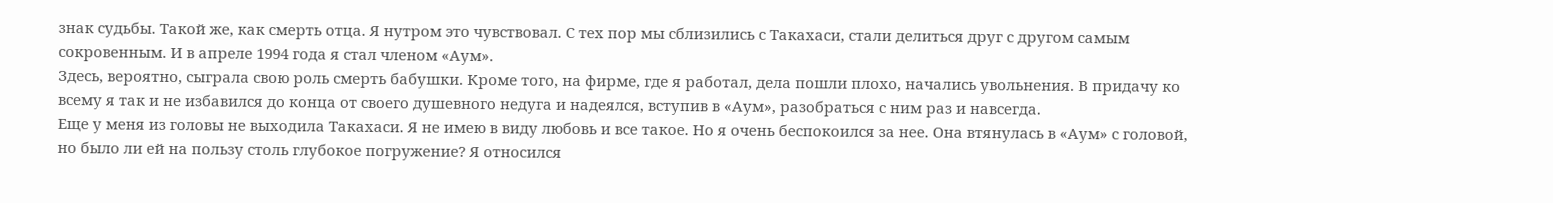знак судьбы. Такой же, как смерть отца. Я нутром это чувствовал. С тех пор мы сблизились с Такахаси, стали делиться друг с другом самым сокровенным. И в апреле 1994 года я стал членом «Аум».
Здесь, вероятно, сыграла свою роль смерть бабушки. Кроме того, на фирме, где я работал, дела пошли плохо, начались увольнения. В придачу ко всему я так и не избавился до конца от своего душевного недуга и надеялся, вступив в «Аум», разобраться с ним раз и навсегда.
Еще у меня из головы не выходила Такахаси. Я не имею в виду любовь и все такое. Но я очень беспокоился за нее. Она втянулась в «Аум» с головой, но было ли ей на пользу столь глубокое погружение? Я относился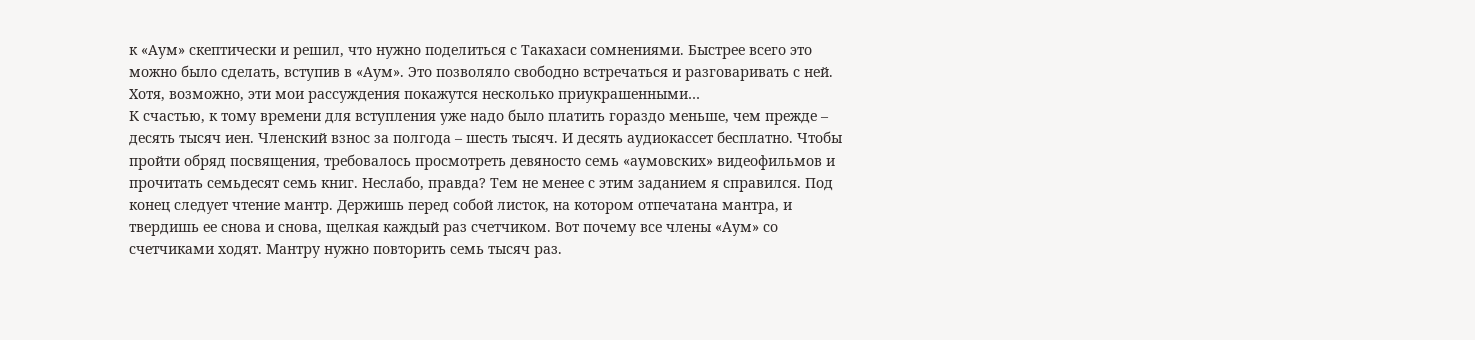к «Аум» скептически и решил, что нужно поделиться с Такахаси сомнениями. Быстрее всего это можно было сделать, вступив в «Аум». Это позволяло свободно встречаться и разговаривать с ней. Хотя, возможно, эти мои рассуждения покажутся несколько приукрашенными…
К счастью, к тому времени для вступления уже надо было платить гораздо меньше, чем прежде – десять тысяч иен. Членский взнос за полгода – шесть тысяч. И десять аудиокассет бесплатно. Чтобы пройти обряд посвящения, требовалось просмотреть девяносто семь «аумовских» видеофильмов и прочитать семьдесят семь книг. Неслабо, правда? Тем не менее с этим заданием я справился. Под конец следует чтение мантр. Держишь перед собой листок, на котором отпечатана мантра, и твердишь ее снова и снова, щелкая каждый раз счетчиком. Вот почему все члены «Аум» со счетчиками ходят. Мантру нужно повторить семь тысяч раз.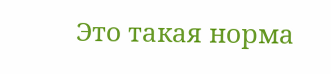Это такая норма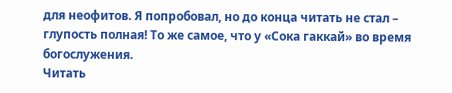для неофитов. Я попробовал, но до конца читать не стал – глупость полная! То же самое, что у «Сока гаккай» во время богослужения.
Читать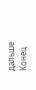дальше
Конец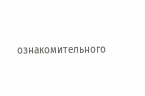ознакомительного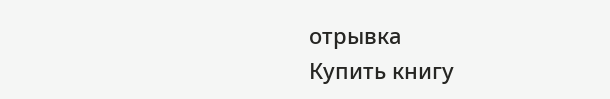отрывка
Купить книгу